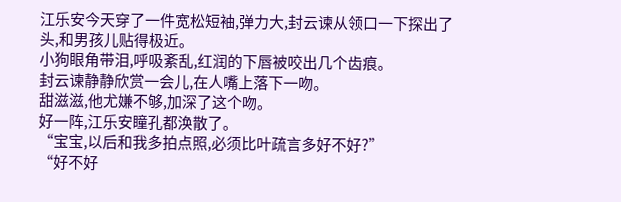江乐安今天穿了一件宽松短袖,弹力大,封云谏从领口一下探出了头,和男孩儿贴得极近。
小狗眼角带泪,呼吸紊乱,红润的下唇被咬出几个齿痕。
封云谏静静欣赏一会儿,在人嘴上落下一吻。
甜滋滋,他尤嫌不够,加深了这个吻。
好一阵,江乐安瞳孔都涣散了。
“宝宝,以后和我多拍点照,必须比叶疏言多好不好?”
“好不好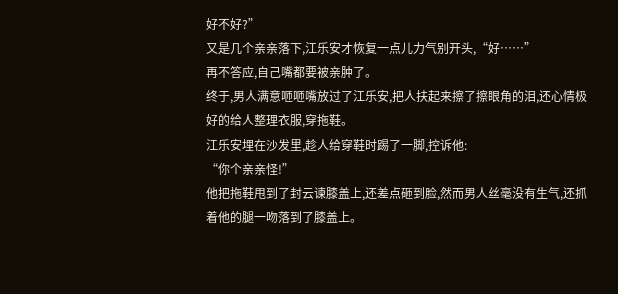好不好?”
又是几个亲亲落下,江乐安才恢复一点儿力气别开头,“好……”
再不答应,自己嘴都要被亲肿了。
终于,男人满意咂咂嘴放过了江乐安,把人扶起来擦了擦眼角的泪,还心情极好的给人整理衣服,穿拖鞋。
江乐安埋在沙发里,趁人给穿鞋时踢了一脚,控诉他:
“你个亲亲怪!”
他把拖鞋甩到了封云谏膝盖上,还差点砸到脸,然而男人丝毫没有生气,还抓着他的腿一吻落到了膝盖上。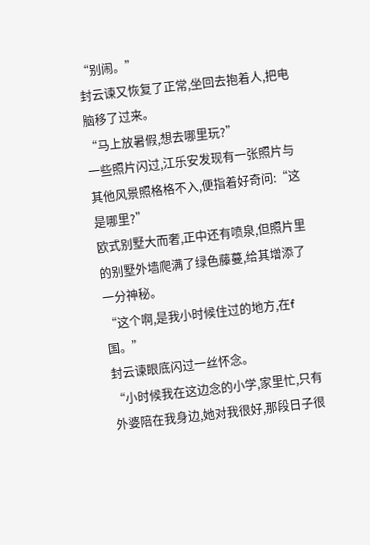“别闹。”
封云谏又恢复了正常,坐回去抱着人,把电脑移了过来。
“马上放暑假,想去哪里玩?”
一些照片闪过,江乐安发现有一张照片与其他风景照格格不入,便指着好奇问:“这是哪里?”
欧式别墅大而奢,正中还有喷泉,但照片里的别墅外墙爬满了绿色藤蔓,给其增添了一分神秘。
“这个啊,是我小时候住过的地方,在f国。”
封云谏眼底闪过一丝怀念。
“小时候我在这边念的小学,家里忙,只有外婆陪在我身边,她对我很好,那段日子很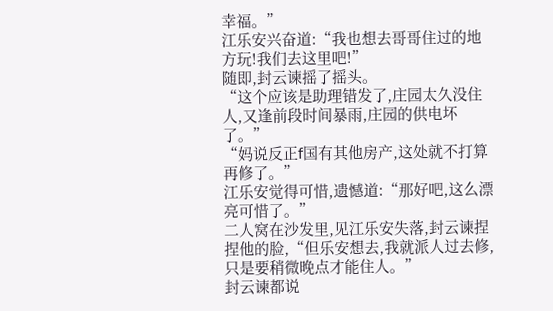幸福。”
江乐安兴奋道:“我也想去哥哥住过的地方玩!我们去这里吧!”
随即,封云谏摇了摇头。
“这个应该是助理错发了,庄园太久没住人,又逢前段时间暴雨,庄园的供电坏了。”
“妈说反正f国有其他房产,这处就不打算再修了。”
江乐安觉得可惜,遗憾道:“那好吧,这么漂亮可惜了。”
二人窝在沙发里,见江乐安失落,封云谏捏捏他的脸,“但乐安想去,我就派人过去修,只是要稍微晚点才能住人。”
封云谏都说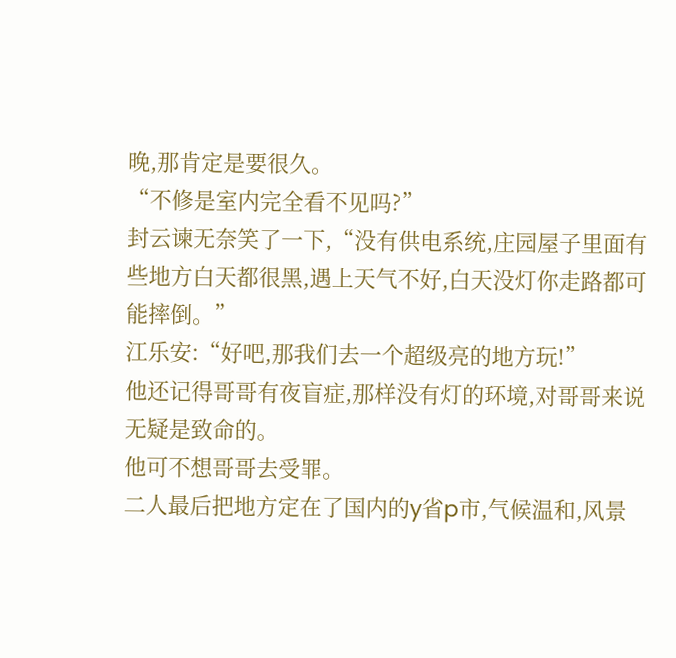晚,那肯定是要很久。
“不修是室内完全看不见吗?”
封云谏无奈笑了一下,“没有供电系统,庄园屋子里面有些地方白天都很黑,遇上天气不好,白天没灯你走路都可能摔倒。”
江乐安:“好吧,那我们去一个超级亮的地方玩!”
他还记得哥哥有夜盲症,那样没有灯的环境,对哥哥来说无疑是致命的。
他可不想哥哥去受罪。
二人最后把地方定在了国内的y省p市,气候温和,风景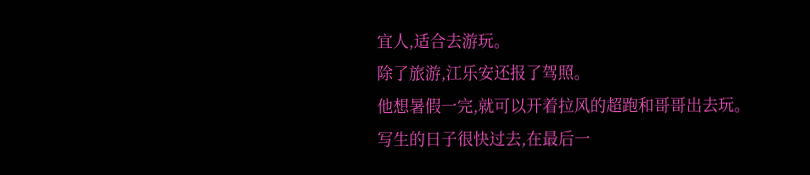宜人,适合去游玩。
除了旅游,江乐安还报了驾照。
他想暑假一完,就可以开着拉风的超跑和哥哥出去玩。
写生的日子很快过去,在最后一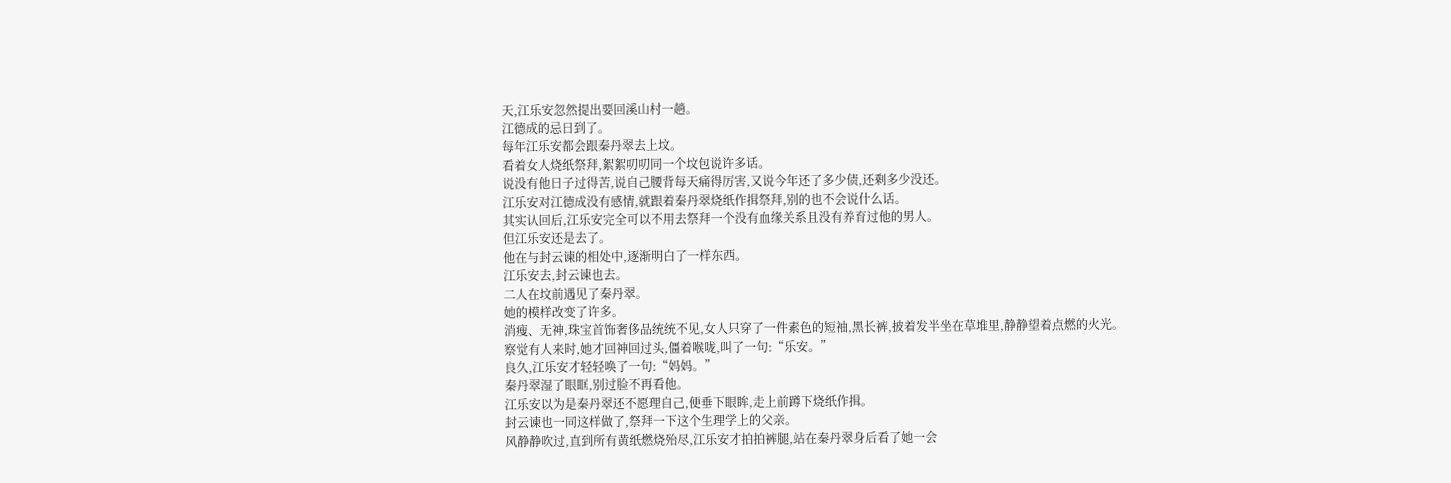天,江乐安忽然提出要回溪山村一趟。
江德成的忌日到了。
每年江乐安都会跟秦丹翠去上坟。
看着女人烧纸祭拜,絮絮叨叨同一个坟包说许多话。
说没有他日子过得苦,说自己腰背每天痛得厉害,又说今年还了多少债,还剩多少没还。
江乐安对江德成没有感情,就跟着秦丹翠烧纸作揖祭拜,别的也不会说什么话。
其实认回后,江乐安完全可以不用去祭拜一个没有血缘关系且没有养育过他的男人。
但江乐安还是去了。
他在与封云谏的相处中,逐渐明白了一样东西。
江乐安去,封云谏也去。
二人在坟前遇见了秦丹翠。
她的模样改变了许多。
消瘦、无神,珠宝首饰奢侈品统统不见,女人只穿了一件素色的短袖,黑长裤,披着发半坐在草堆里,静静望着点燃的火光。
察觉有人来时,她才回神回过头,僵着喉咙,叫了一句:“乐安。”
良久,江乐安才轻轻唤了一句:“妈妈。”
秦丹翠湿了眼眶,别过脸不再看他。
江乐安以为是秦丹翠还不愿理自己,便垂下眼眸,走上前蹲下烧纸作揖。
封云谏也一同这样做了,祭拜一下这个生理学上的父亲。
风静静吹过,直到所有黄纸燃烧殆尽,江乐安才拍拍裤腿,站在秦丹翠身后看了她一会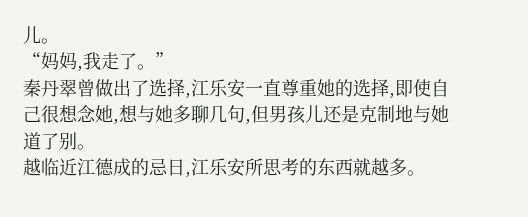儿。
“妈妈,我走了。”
秦丹翠曾做出了选择,江乐安一直尊重她的选择,即使自己很想念她,想与她多聊几句,但男孩儿还是克制地与她道了别。
越临近江德成的忌日,江乐安所思考的东西就越多。